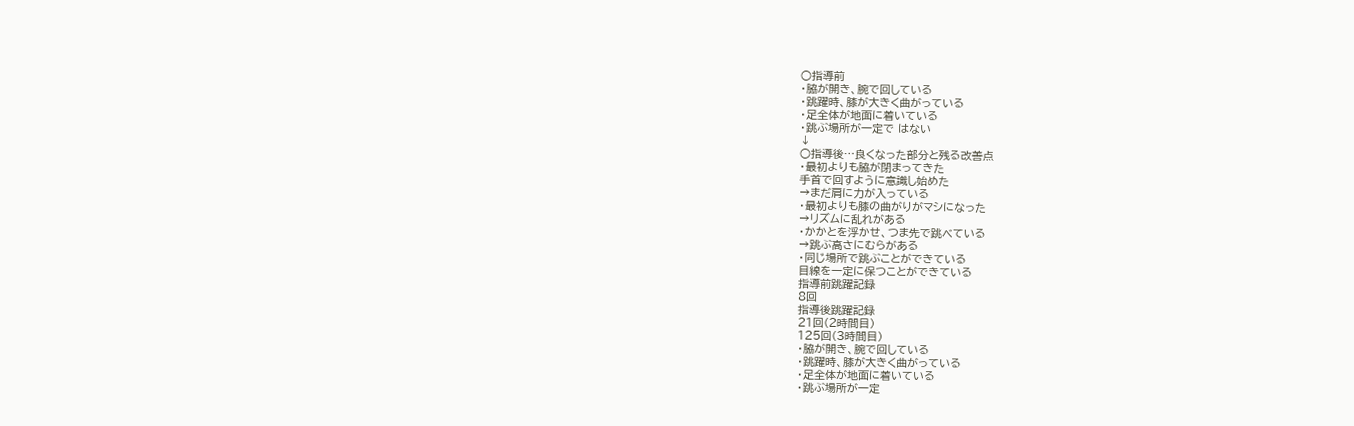○指導前
・脇が開き、腕で回している
・跳躍時、膝が大きく曲がっている
・足全体が地面に着いている
・跳ぶ場所が一定で はない
↓
○指導後…良くなった部分と残る改善点
・最初よりも脇が閉まってきた
手首で回すように意識し始めた
→まだ肩に力が入っている
・最初よりも膝の曲がりがマシになった
→リズムに乱れがある
・かかとを浮かせ、つま先で跳べている
→跳ぶ高さにむらがある
・同じ場所で跳ぶことができている
目線を一定に保つことができている
指導前跳躍記録
8回
指導後跳躍記録
21回(2時間目)
125回(3時間目)
・脇が開き、腕で回している
・跳躍時、膝が大きく曲がっている
・足全体が地面に着いている
・跳ぶ場所が一定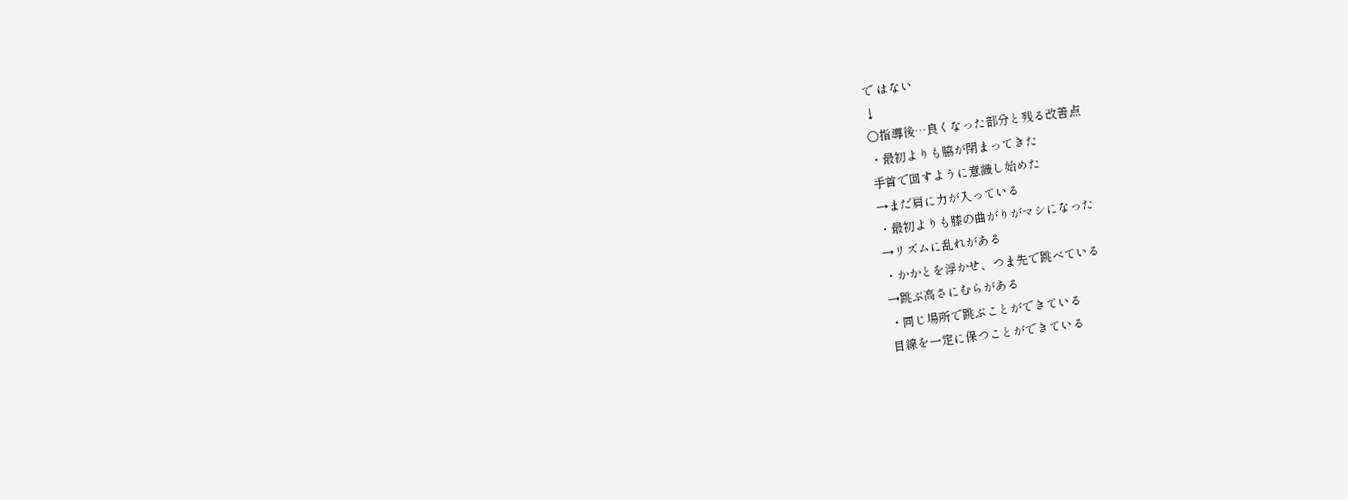で はない
↓
○指導後…良くなった部分と残る改善点
・最初よりも脇が閉まってきた
手首で回すように意識し始めた
→まだ肩に力が入っている
・最初よりも膝の曲がりがマシになった
→リズムに乱れがある
・かかとを浮かせ、つま先で跳べている
→跳ぶ高さにむらがある
・同じ場所で跳ぶことができている
目線を一定に保つことができている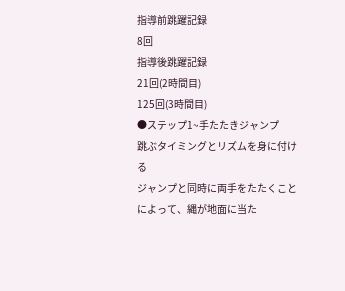指導前跳躍記録
8回
指導後跳躍記録
21回(2時間目)
125回(3時間目)
●ステップ1~手たたきジャンプ
跳ぶタイミングとリズムを身に付ける
ジャンプと同時に両手をたたくことによって、縄が地面に当た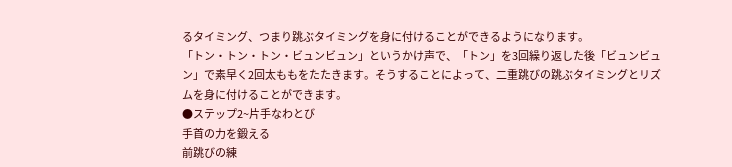るタイミング、つまり跳ぶタイミングを身に付けることができるようになります。
「トン・トン・トン・ビュンビュン」というかけ声で、「トン」を3回繰り返した後「ビュンビュン」で素早く2回太ももをたたきます。そうすることによって、二重跳びの跳ぶタイミングとリズムを身に付けることができます。
●ステップ2~片手なわとび
手首の力を鍛える
前跳びの練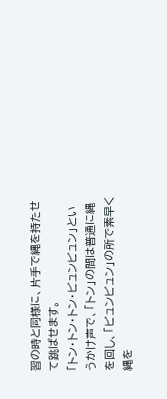習の時と同様に、片手で縄を持たせて跳ばせます。
「トン・トン・トン・ビュンビュン」というかけ声で、「トン」の間は普通に縄を回し、「ビュンビュン」の所で素早く縄を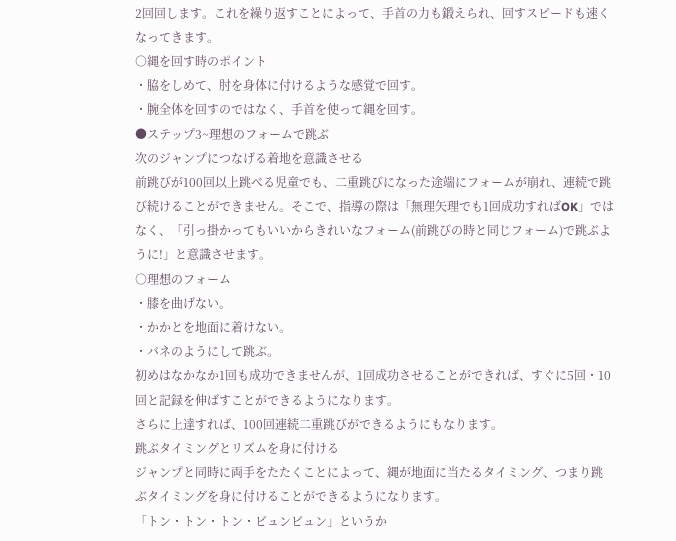2回回します。これを繰り返すことによって、手首の力も鍛えられ、回すスピードも速くなってきます。
○縄を回す時のポイント
・脇をしめて、肘を身体に付けるような感覚で回す。
・腕全体を回すのではなく、手首を使って縄を回す。
●ステップ3~理想のフォームで跳ぶ
次のジャンプにつなげる着地を意識させる
前跳びが100回以上跳べる児童でも、二重跳びになった途端にフォームが崩れ、連続で跳び続けることができません。そこで、指導の際は「無理矢理でも1回成功すればOK」ではなく、「引っ掛かってもいいからきれいなフォーム(前跳びの時と同じフォーム)で跳ぶように!」と意識させます。
○理想のフォーム
・膝を曲げない。
・かかとを地面に着けない。
・バネのようにして跳ぶ。
初めはなかなか1回も成功できませんが、1回成功させることができれば、すぐに5回・10回と記録を伸ばすことができるようになります。
さらに上達すれば、100回連続二重跳びができるようにもなります。
跳ぶタイミングとリズムを身に付ける
ジャンプと同時に両手をたたくことによって、縄が地面に当たるタイミング、つまり跳ぶタイミングを身に付けることができるようになります。
「トン・トン・トン・ビュンビュン」というか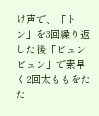け声で、「トン」を3回繰り返した後「ビュンビュン」で素早く2回太ももをたた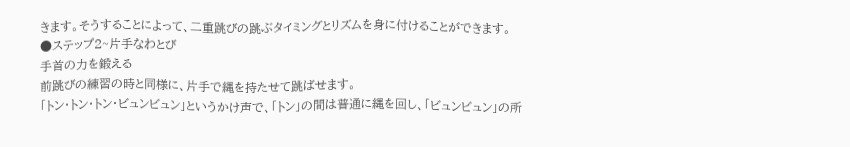きます。そうすることによって、二重跳びの跳ぶタイミングとリズムを身に付けることができます。
●ステップ2~片手なわとび
手首の力を鍛える
前跳びの練習の時と同様に、片手で縄を持たせて跳ばせます。
「トン・トン・トン・ビュンビュン」というかけ声で、「トン」の間は普通に縄を回し、「ビュンビュン」の所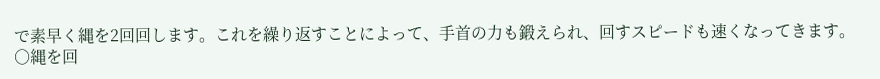で素早く縄を2回回します。これを繰り返すことによって、手首の力も鍛えられ、回すスピードも速くなってきます。
○縄を回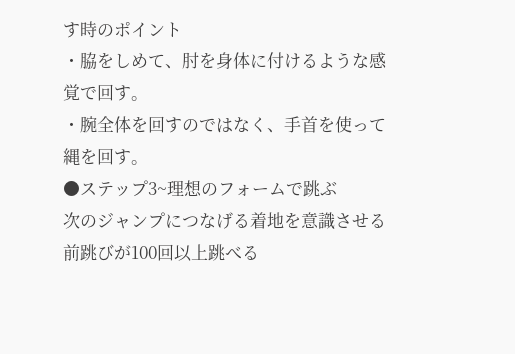す時のポイント
・脇をしめて、肘を身体に付けるような感覚で回す。
・腕全体を回すのではなく、手首を使って縄を回す。
●ステップ3~理想のフォームで跳ぶ
次のジャンプにつなげる着地を意識させる
前跳びが100回以上跳べる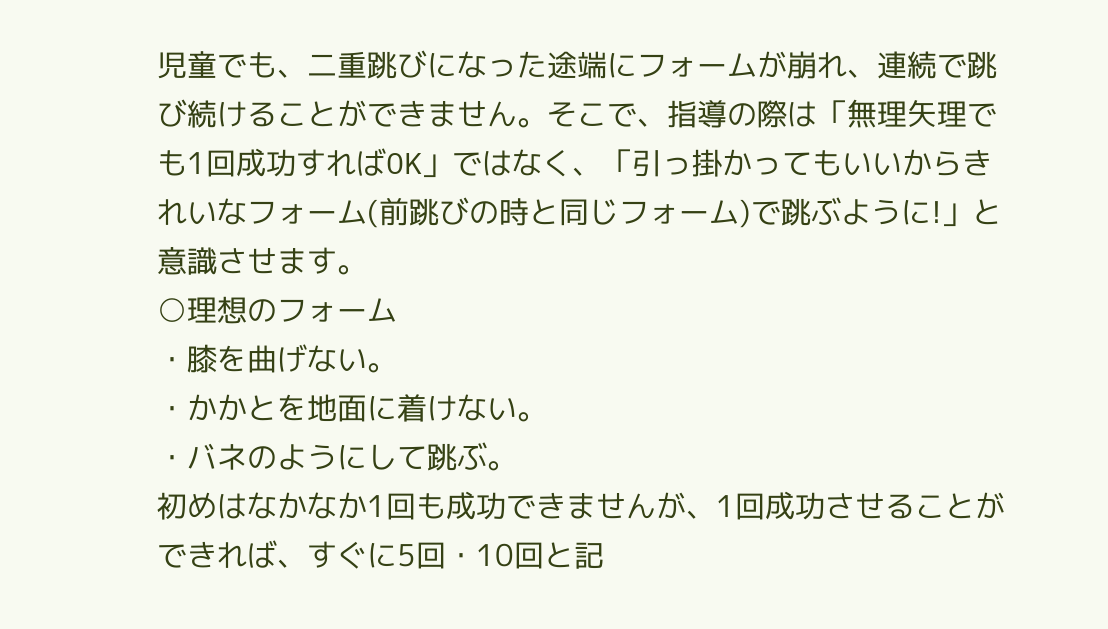児童でも、二重跳びになった途端にフォームが崩れ、連続で跳び続けることができません。そこで、指導の際は「無理矢理でも1回成功すればOK」ではなく、「引っ掛かってもいいからきれいなフォーム(前跳びの時と同じフォーム)で跳ぶように!」と意識させます。
○理想のフォーム
・膝を曲げない。
・かかとを地面に着けない。
・バネのようにして跳ぶ。
初めはなかなか1回も成功できませんが、1回成功させることができれば、すぐに5回・10回と記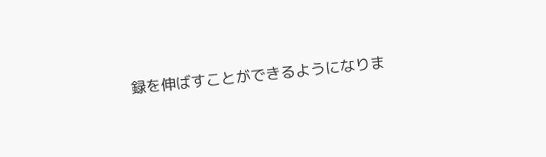録を伸ばすことができるようになりま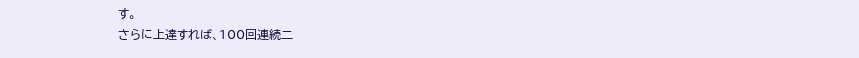す。
さらに上達すれば、100回連続二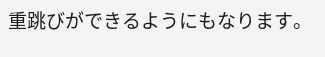重跳びができるようにもなります。